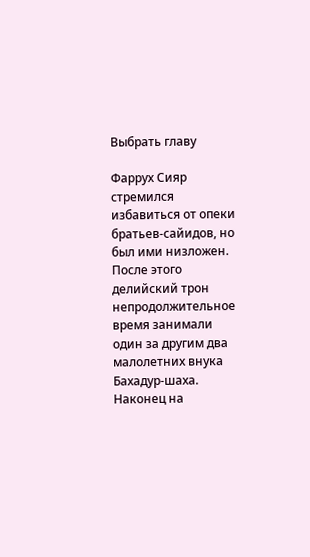Выбрать главу

Фаррух Сияр стремился избавиться от опеки братьев-сайидов, но был ими низложен. После этого делийский трон непродолжительное время занимали один за другим два малолетних внука Бахадур-шаха. Наконец на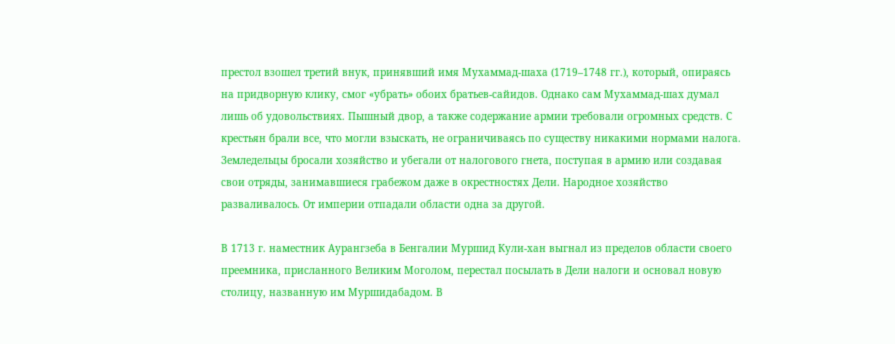престол взошел третий внук, принявший имя Мухаммад-шаха (1719–1748 гг.), который, опираясь на придворную клику, смог «убрать» обоих братьев-сайидов. Однако сам Мухаммад-шах думал лишь об удовольствиях. Пышный двор, а также содержание армии требовали огромных средств. С крестьян брали все, что могли взыскать, не ограничиваясь по существу никакими нормами налога. Земледельцы бросали хозяйство и убегали от налогового гнета, поступая в армию или создавая свои отряды, занимавшиеся грабежом даже в окрестностях Дели. Народное хозяйство разваливалось. От империи отпадали области одна за другой.

В 1713 г. наместник Аурангзеба в Бенгалии Муршид Кули-хан выгнал из пределов области своего преемника, присланного Великим Моголом, перестал посылать в Дели налоги и основал новую столицу, названную им Муршидабадом. В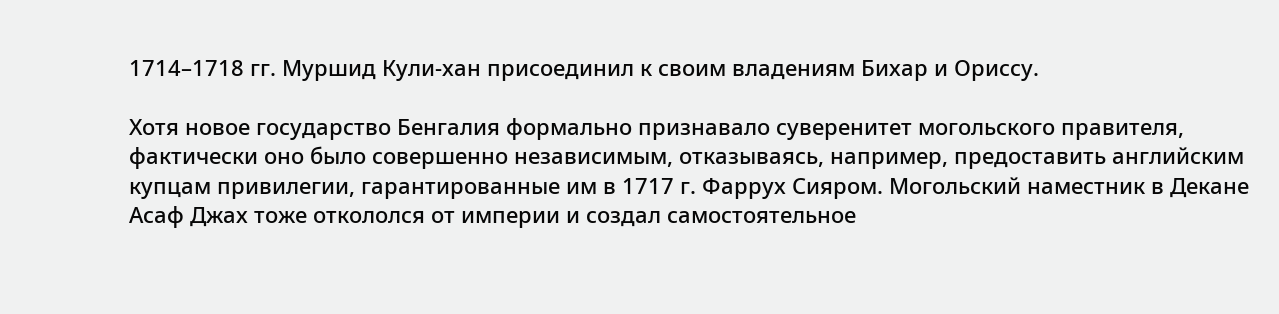1714–1718 гг. Муршид Кули-хан присоединил к своим владениям Бихар и Ориссу.

Хотя новое государство Бенгалия формально признавало суверенитет могольского правителя, фактически оно было совершенно независимым, отказываясь, например, предоставить английским купцам привилегии, гарантированные им в 1717 г. Фаррух Сияром. Могольский наместник в Декане Асаф Джах тоже откололся от империи и создал самостоятельное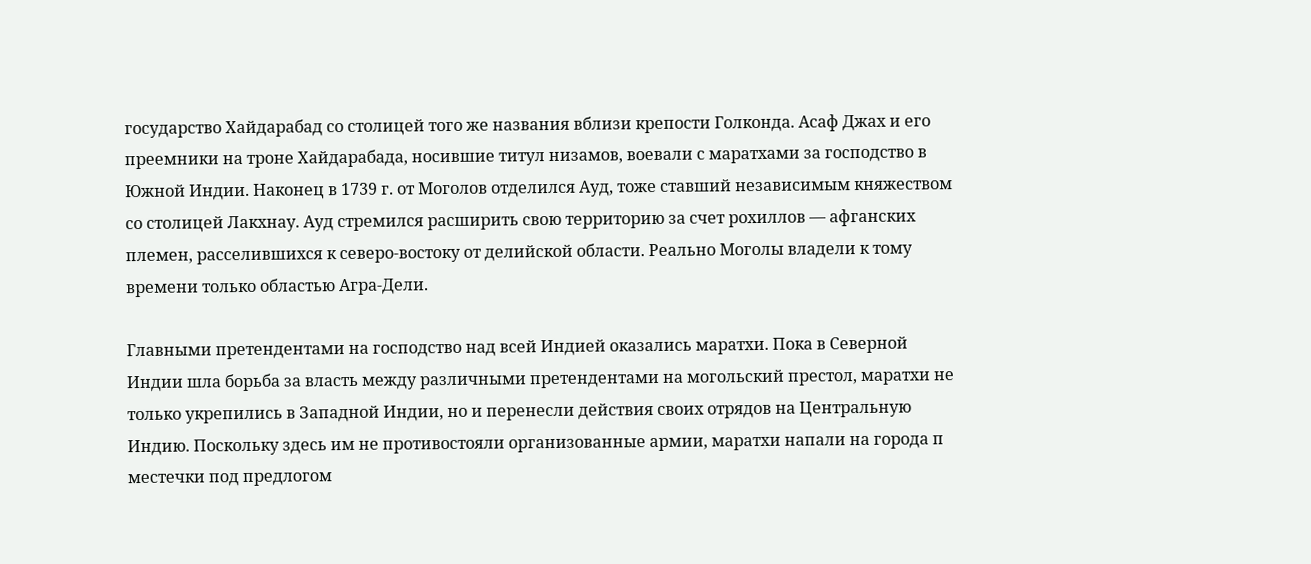государство Хайдарабад со столицей того же названия вблизи крепости Голконда. Асаф Джах и его преемники на троне Хайдарабада, носившие титул низамов, воевали с маратхами за господство в Южной Индии. Наконец в 1739 г. от Моголов отделился Ауд, тоже ставший независимым княжеством со столицей Лакхнау. Ауд стремился расширить свою территорию за счет рохиллов — афганских племен, расселившихся к северо-востоку от делийской области. Реально Моголы владели к тому времени только областью Агра-Дели.

Главными претендентами на господство над всей Индией оказались маратхи. Пока в Северной Индии шла борьба за власть между различными претендентами на могольский престол, маратхи не только укрепились в Западной Индии, но и перенесли действия своих отрядов на Центральную Индию. Поскольку здесь им не противостояли организованные армии, маратхи напали на города п местечки под предлогом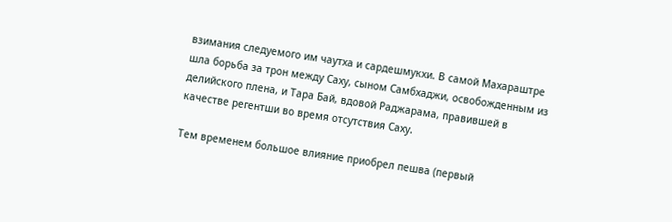взимания следуемого им чаутха и сардешмукхи. В самой Махараштре шла борьба за трон между Саху, сыном Самбхаджи, освобожденным из делийского плена, и Тара Бай, вдовой Раджарама, правившей в качестве регентши во время отсутствия Саху.

Тем временем большое влияние приобрел пешва (первый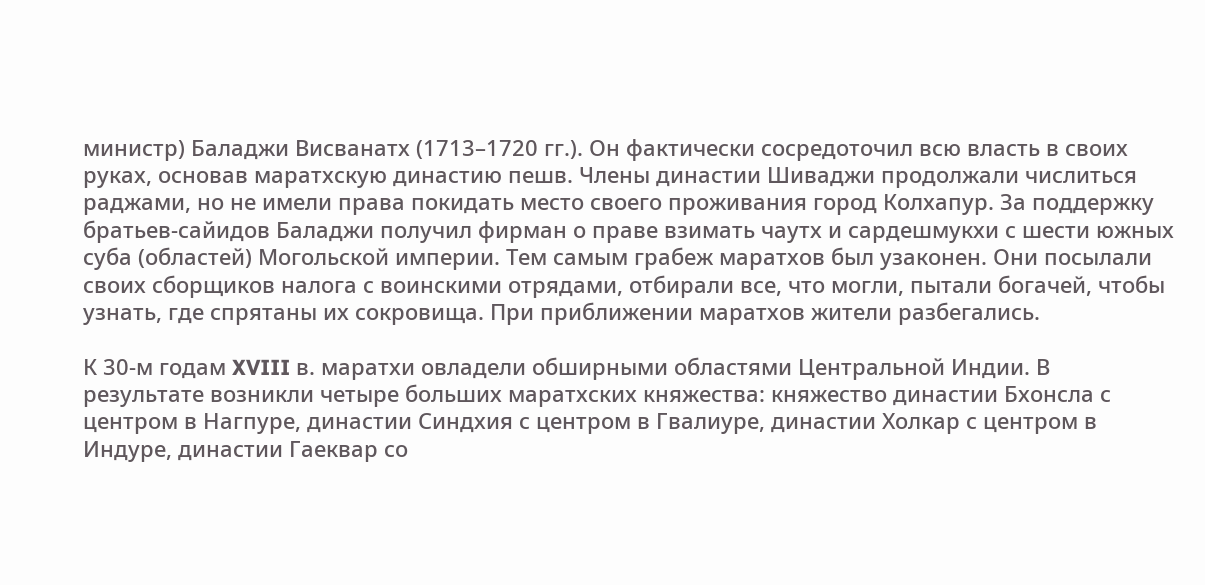министр) Баладжи Висванатх (1713–1720 гг.). Он фактически сосредоточил всю власть в своих руках, основав маратхскую династию пешв. Члены династии Шиваджи продолжали числиться раджами, но не имели права покидать место своего проживания город Колхапур. За поддержку братьев-сайидов Баладжи получил фирман о праве взимать чаутх и сардешмукхи с шести южных суба (областей) Могольской империи. Тем самым грабеж маратхов был узаконен. Они посылали своих сборщиков налога с воинскими отрядами, отбирали все, что могли, пытали богачей, чтобы узнать, где спрятаны их сокровища. При приближении маратхов жители разбегались.

К 30-м годам XVIII в. маратхи овладели обширными областями Центральной Индии. В результате возникли четыре больших маратхских княжества: княжество династии Бхонсла с центром в Нагпуре, династии Синдхия с центром в Гвалиуре, династии Холкар с центром в Индуре, династии Гаеквар со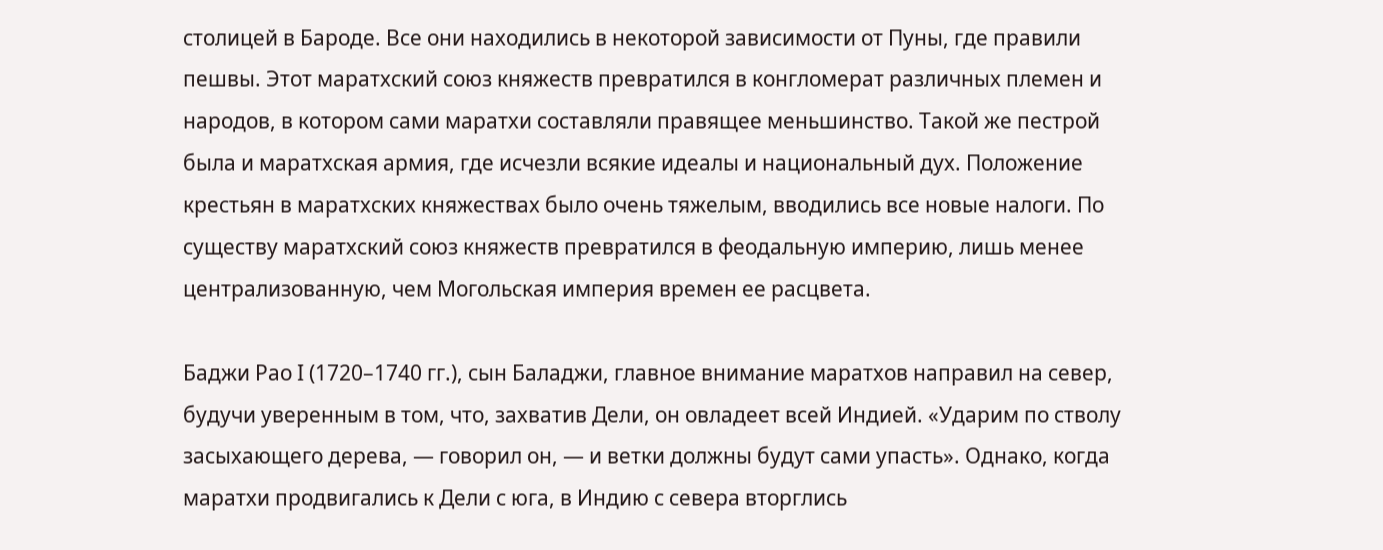столицей в Бароде. Все они находились в некоторой зависимости от Пуны, где правили пешвы. Этот маратхский союз княжеств превратился в конгломерат различных племен и народов, в котором сами маратхи составляли правящее меньшинство. Такой же пестрой была и маратхская армия, где исчезли всякие идеалы и национальный дух. Положение крестьян в маратхских княжествах было очень тяжелым, вводились все новые налоги. По существу маратхский союз княжеств превратился в феодальную империю, лишь менее централизованную, чем Могольская империя времен ее расцвета.

Баджи Рао I (1720–1740 гг.), сын Баладжи, главное внимание маратхов направил на север, будучи уверенным в том, что, захватив Дели, он овладеет всей Индией. «Ударим по стволу засыхающего дерева, — говорил он, — и ветки должны будут сами упасть». Однако, когда маратхи продвигались к Дели с юга, в Индию с севера вторглись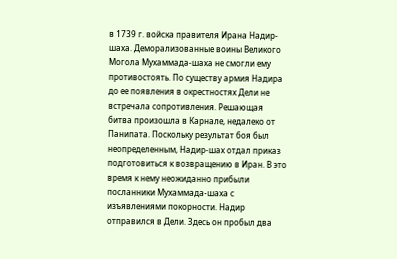в 1739 г. войска правителя Ирана Надир-шаха. Деморализованные воины Великого Могола Мухаммада-шаха не смогли ему противостоять. По существу армия Надира до ее появления в окрестностях Дели не встречала сопротивления. Решающая битва произошла в Карнале, недалеко от Панипата. Поскольку результат боя был неопределенным, Надир-шах отдал приказ подготовиться к возвращению в Иран. В это время к нему неожиданно прибыли посланники Мухаммада-шаха с изъявлениями покорности. Надир отправился в Дели. Здесь он пробыл два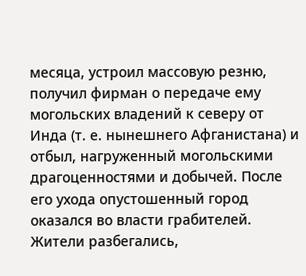месяца, устроил массовую резню, получил фирман о передаче ему могольских владений к северу от Инда (т. е. нынешнего Афганистана) и отбыл, нагруженный могольскими драгоценностями и добычей. После его ухода опустошенный город оказался во власти грабителей. Жители разбегались,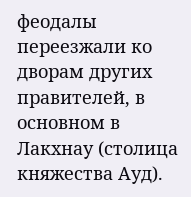феодалы переезжали ко дворам других правителей, в основном в Лакхнау (столица княжества Ауд).